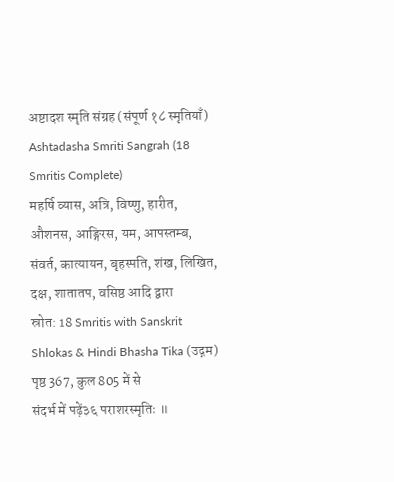अष्टादश स्मृति संग्रह (संपूर्ण १८ स्मृतियाँ)
Ashtadasha Smriti Sangrah (18 Smritis Complete)
महर्षि व्यास, अत्रि, विष्णु, हारीत, औशनस, आङ्गिरस, यम, आपस्तम्ब, संवर्त, कात्यायन, बृहस्पति, शंख, लिखित, दक्ष, शातातप, वसिष्ठ आदि द्वारा
स्रोत: 18 Smritis with Sanskrit Shlokas & Hindi Bhasha Tika (उद्गम)
पृष्ठ 367, कुल 805 में से
संदर्भ में पढ़ें३६ पराशरस्मृतिः ॥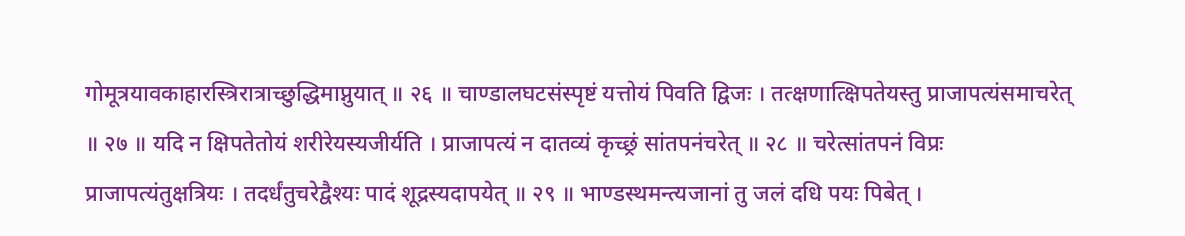गोमूत्रयावकाहारस्त्रिरात्राच्छुद्धिमाप्नुयात् ॥ २६ ॥ चाण्डालघटसंस्पृष्टं यत्तोयं पिवति द्विजः । तत्क्षणात्क्षिपतेयस्तु प्राजापत्यंसमाचरेत् ॥ २७ ॥ यदि न क्षिपतेतोयं शरीरेयस्यजीर्यति । प्राजापत्यं न दातव्यं कृच्छ्रं सांतपनंचरेत् ॥ २८ ॥ चरेत्सांतपनं विप्रः प्राजापत्यंतुक्षत्रियः । तदर्धंतुचरेद्वैश्यः पादं शूद्रस्यदापयेत् ॥ २९ ॥ भाण्डस्थमन्त्यजानां तु जलं दधि पयः पिबेत् ।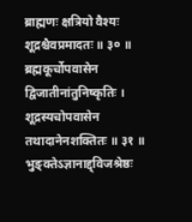ब्राह्मणः क्षत्रियो वैश्यः शूद्रश्चैवप्रमादतः ॥ ३० ॥ ब्रह्मकूर्चोपवासेन द्विजातीनांतुनिष्कृतिः । शूद्रस्यचोपवासेन तथादानेनशक्तितः ॥ ३१ ॥ भुङ्क्तेऽज्ञानाद्द्विजश्रेष्ठः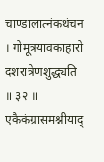चाण्डालात्नंकथंचन । गोमूत्रयावकाहारो दशरात्रेणशुद्ध्यति ॥ ३२ ॥ एकैकंग्रासमश्नीयाद्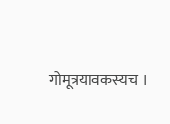गोमूत्रयावकस्यच ।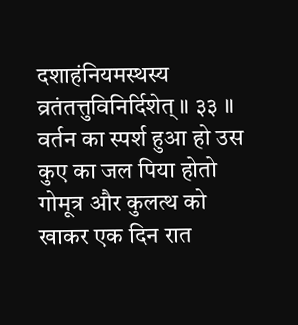दशाहंनियमस्थस्य व्रतंतत्तुविनिर्दिशेत् ॥ ३३ ॥
वर्तन का स्पर्श हुआ हो उस कुए का जल पिया होतो गोमूत्र और कुलत्थ को खाकर एक दिन रात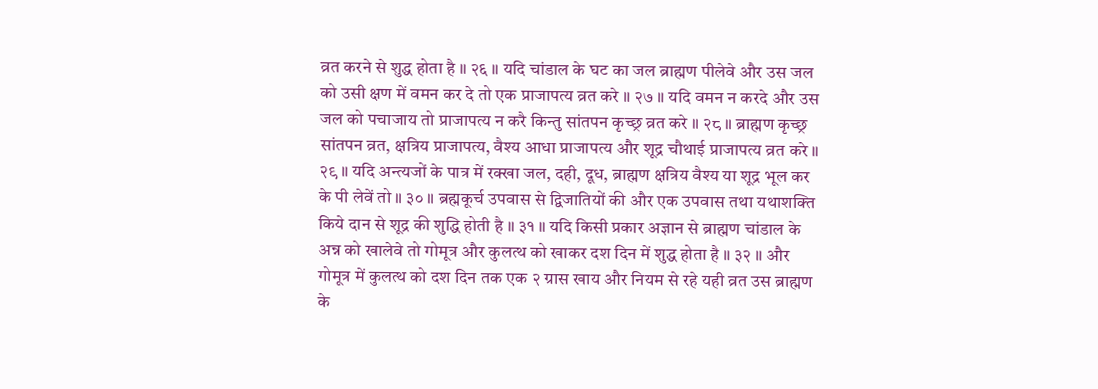व्रत करने से शुद्ध होता है ॥ २६ ॥ यदि चांडाल के घट का जल ब्राह्मण पीलेवे और उस जल को उसी क्षण में वमन कर दे तो एक प्राजापत्य व्रत करे ॥ २७ ॥ यदि वमन न करदे और उस जल को पचाजाय तो प्राजापत्य न करै किन्तु सांतपन कृच्छ्र व्रत करे ॥ २८ ॥ ब्राह्मण कृच्छ्र सांतपन व्रत, क्षत्रिय प्राजापत्य, वैश्य आधा प्राजापत्य और शूद्र चौथाई प्राजापत्य व्रत करे ॥ २९ ॥ यदि अन्त्यजों के पात्र में रक्खा जल, दही, दूध, ब्राह्मण क्षत्रिय वैश्य या शूद्र भूल कर के पी लेवें तो ॥ ३० ॥ ब्रह्मकूर्च उपवास से द्विजातियों की और एक उपवास तथा यथाशक्ति किये दान से शूद्र की शुद्धि होती है ॥ ३१ ॥ यदि किसी प्रकार अज्ञान से ब्राह्मण चांडाल के अन्न को खालेवे तो गोमूत्र और कुलत्थ को खाकर दश दिन में शुद्ध होता है ॥ ३२ ॥ और गोमूत्र में कुलत्थ को दश दिन तक एक २ ग्रास खाय और नियम से रहे यही व्रत उस ब्राह्मण के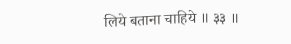लिये बताना चाहिये ॥ ३३ ॥